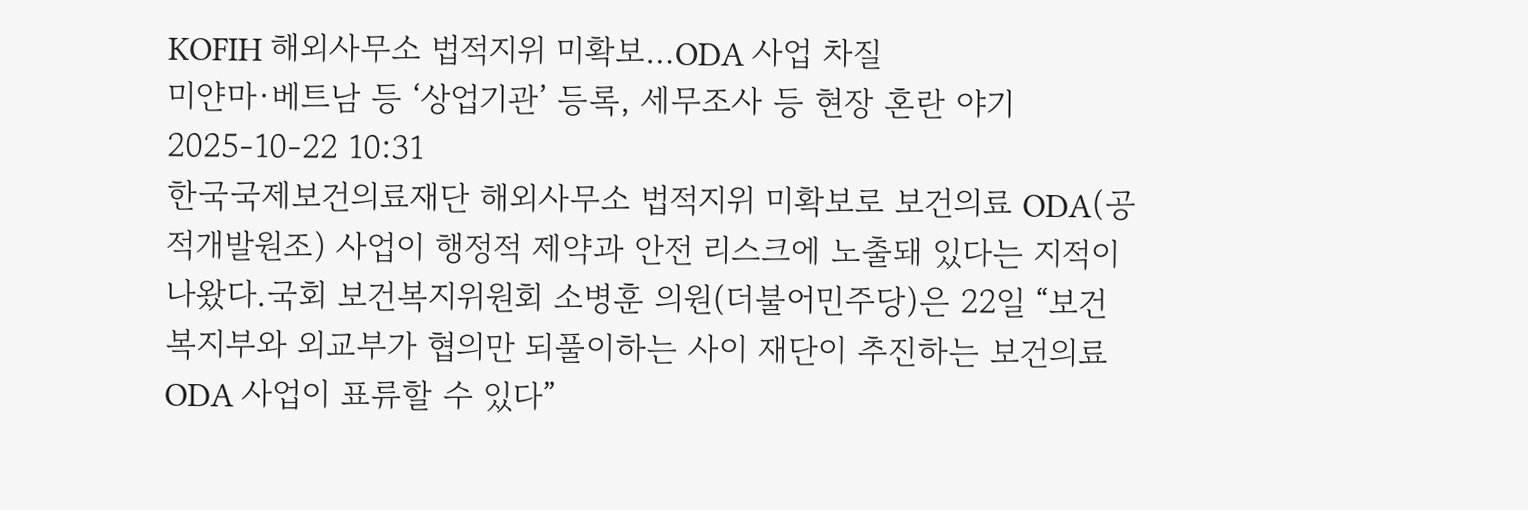KOFIH 해외사무소 법적지위 미확보…ODA 사업 차질
미얀마·베트남 등 ‘상업기관’ 등록, 세무조사 등 현장 혼란 야기 2025-10-22 10:31
한국국제보건의료재단 해외사무소 법적지위 미확보로 보건의료 ODA(공적개발원조) 사업이 행정적 제약과 안전 리스크에 노출돼 있다는 지적이 나왔다.국회 보건복지위원회 소병훈 의원(더불어민주당)은 22일 “보건복지부와 외교부가 협의만 되풀이하는 사이 재단이 추진하는 보건의료 ODA 사업이 표류할 수 있다”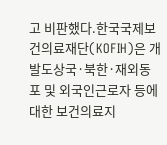고 비판했다.한국국제보건의료재단(KOFIH)은 개발도상국·북한·재외동포 및 외국인근로자 등에 대한 보건의료지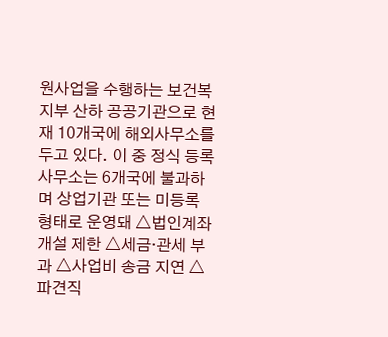원사업을 수행하는 보건복지부 산하 공공기관으로 현재 10개국에 해외사무소를 두고 있다. 이 중 정식 등록 사무소는 6개국에 불과하며 상업기관 또는 미등록 형태로 운영돼 △법인계좌 개설 제한 △세금·관세 부과 △사업비 송금 지연 △파견직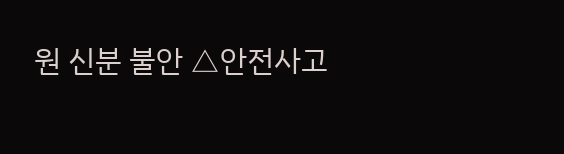원 신분 불안 △안전사고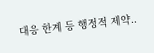대응 한계 등 행정적 제약..